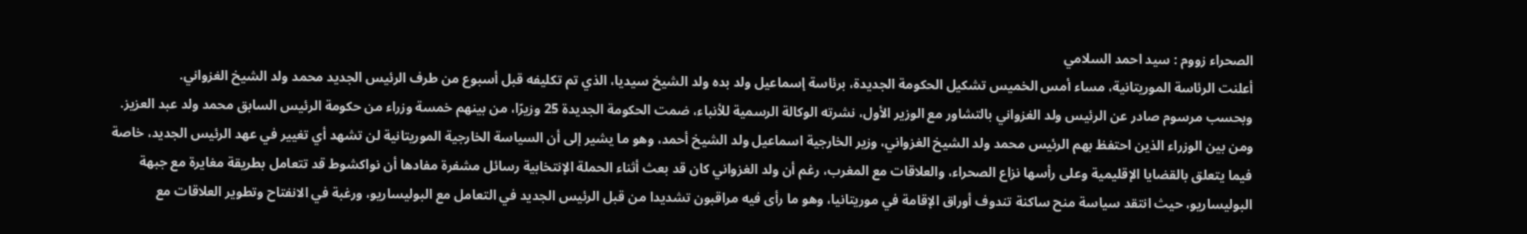الصحراء زووم : سيد احمد السلامي
أعلنت الرئاسة الموريتانية، مساء أمس الخميس تشكيل الحكومة الجديدة، برئاسة إسماعيل ولد بده ولد الشيخ سيديا، الذي تم تكليفه قبل أسبوع من طرف الرئيس الجديد محمد ولد الشيخ الغزواني.
وبحسب مرسوم صادر عن الرئيس ولد الغزواني بالتشاور مع الوزير الأول، نشرته الوكالة الرسمية للأنباء، ضمت الحكومة الجديدة 25 وزيرًا، من بينهم خمسة وزراء من حكومة الرئيس السابق محمد ولد عبد العزيز.
ومن بين الوزراء الذين احتفظ بهم الرئيس محمد ولد الشيخ الغزواني، وزير الخارجية اسماعيل ولد الشيخ أحمد، وهو ما يشير إلى أن السياسة الخارجية الموريتانية لن تشهد أي تغيير في عهد الرئيس الجديد، خاصة فيما يتعلق بالقضايا الإقليمية وعلى رأسها نزاع الصحراء، والعلاقات مع المغرب، رغم أن ولد الغزواني كان قد بعث أثناء الحملة الإنتخابية رسائل مشفرة مفادها أن نواكشوط قد تتعامل بطريقة مغايرة مع جبهة البوليساريو، حيث انتقد سياسة منح ساكنة تندوف أوراق الإقامة في موريتانيا، وهو ما رأى فيه مراقبون تشديدا من قبل الرئيس الجديد في التعامل مع البوليساريو، ورغبة في الانفتاح وتطوير العلاقات مع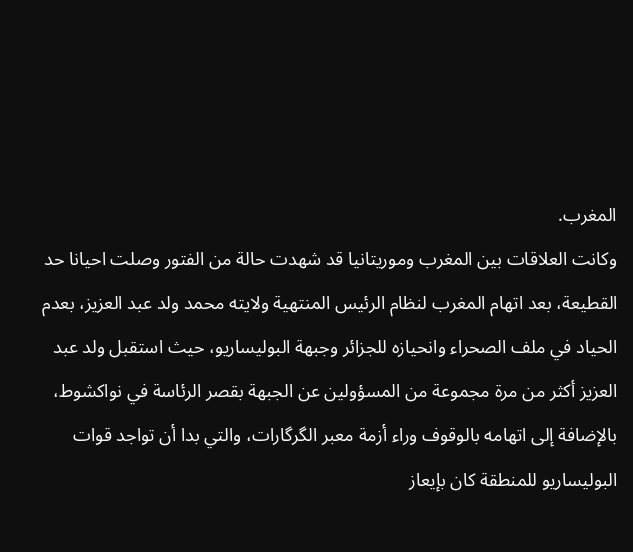المغرب.
وكانت العلاقات بين المغرب وموريتانيا قد شهدت حالة من الفتور وصلت احيانا حد القطيعة، بعد اتهام المغرب لنظام الرئيس المنتهية ولايته محمد ولد عبد العزيز، بعدم الحياد في ملف الصحراء وانحيازه للجزائر وجبهة البوليساريو، حيث استقبل ولد عبد العزيز أكثر من مرة مجموعة من المسؤولين عن الجبهة بقصر الرئاسة في نواكشوط، بالإضافة إلى اتهامه بالوقوف وراء أزمة معبر الگرگارات، والتي بدا أن تواجد قوات البوليساريو للمنطقة كان بإيعاز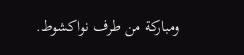ومباركة من طرف نواكشوط.